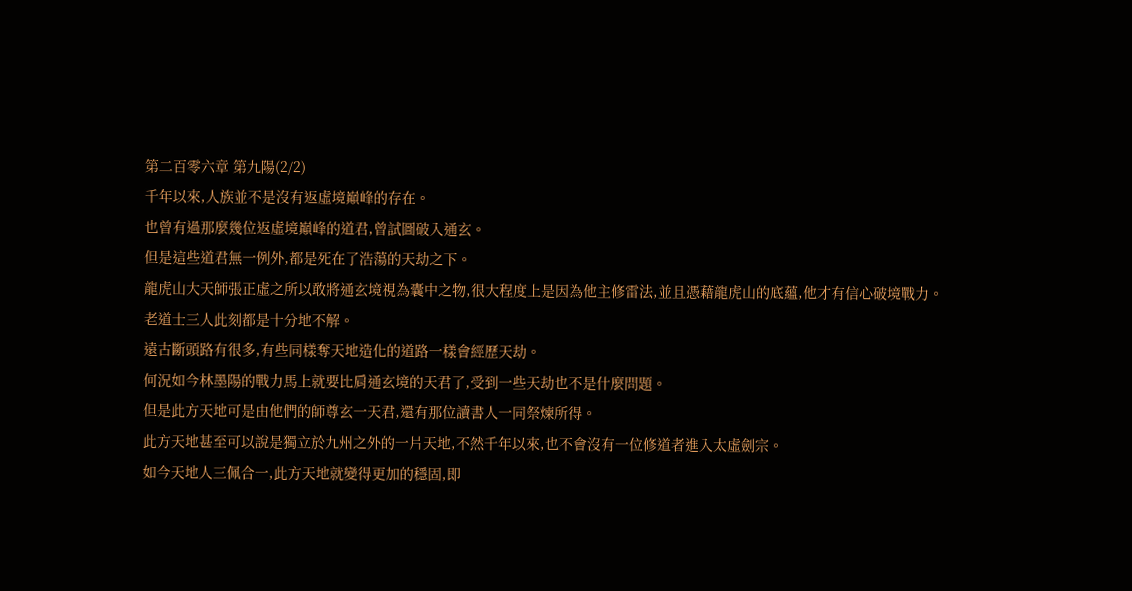第二百零六章 第九陽(2/2)
千年以來,人族並不是沒有返虛境巔峰的存在。
也曾有過那麼幾位返虛境巔峰的道君,曾試圖破入通玄。
但是這些道君無一例外,都是死在了浩蕩的天劫之下。
龍虎山大天師張正虛之所以敢將通玄境視為囊中之物,很大程度上是因為他主修雷法,並且憑藉龍虎山的底蘊,他才有信心破境戰力。
老道士三人此刻都是十分地不解。
遠古斷頭路有很多,有些同樣奪天地造化的道路一樣會經歷天劫。
何況如今林墨陽的戰力馬上就要比肩通玄境的天君了,受到一些天劫也不是什麼問題。
但是此方天地可是由他們的師尊玄一天君,還有那位讀書人一同祭煉所得。
此方天地甚至可以說是獨立於九州之外的一片天地,不然千年以來,也不會沒有一位修道者進入太虛劍宗。
如今天地人三佩合一,此方天地就變得更加的穩固,即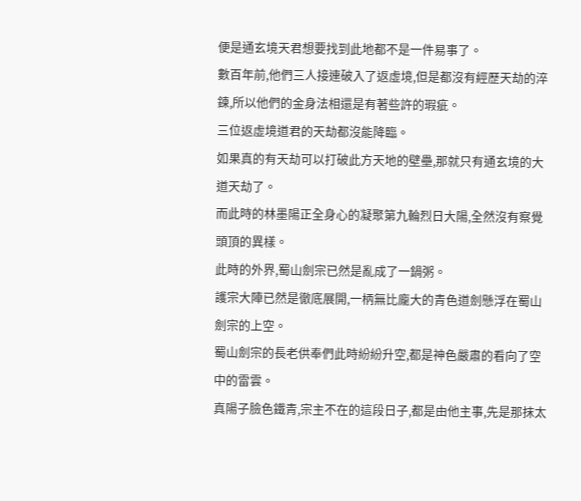便是通玄境天君想要找到此地都不是一件易事了。
數百年前,他們三人接連破入了返虛境,但是都沒有經歷天劫的淬鍊,所以他們的金身法相還是有著些許的瑕疵。
三位返虛境道君的天劫都沒能降臨。
如果真的有天劫可以打破此方天地的壁壘,那就只有通玄境的大道天劫了。
而此時的林墨陽正全身心的凝聚第九輪烈日大陽,全然沒有察覺頭頂的異樣。
此時的外界,蜀山劍宗已然是亂成了一鍋粥。
護宗大陣已然是徹底展開,一柄無比龐大的青色道劍懸浮在蜀山劍宗的上空。
蜀山劍宗的長老供奉們此時紛紛升空,都是神色嚴肅的看向了空中的雷雲。
真陽子臉色鐵青,宗主不在的這段日子,都是由他主事,先是那抹太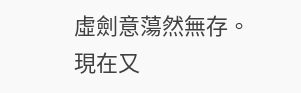虛劍意蕩然無存。
現在又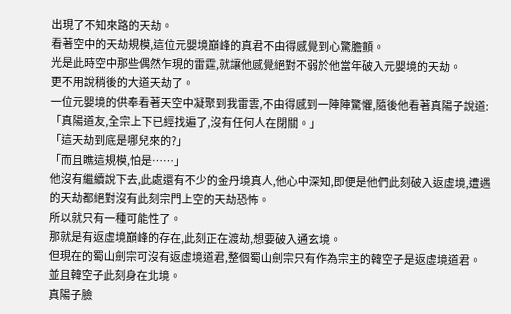出現了不知來路的天劫。
看著空中的天劫規模,這位元嬰境巔峰的真君不由得感覺到心驚膽顫。
光是此時空中那些偶然乍現的雷霆,就讓他感覺絕對不弱於他當年破入元嬰境的天劫。
更不用說稍後的大道天劫了。
一位元嬰境的供奉看著天空中凝聚到我雷雲,不由得感到一陣陣驚懼,隨後他看著真陽子說道:「真陽道友,全宗上下已經找遍了,沒有任何人在閉關。」
「這天劫到底是哪兒來的?」
「而且瞧這規模,怕是……」
他沒有繼續說下去,此處還有不少的金丹境真人,他心中深知,即便是他們此刻破入返虛境,遭遇的天劫都絕對沒有此刻宗門上空的天劫恐怖。
所以就只有一種可能性了。
那就是有返虛境巔峰的存在,此刻正在渡劫,想要破入通玄境。
但現在的蜀山劍宗可沒有返虛境道君,整個蜀山劍宗只有作為宗主的韓空子是返虛境道君。
並且韓空子此刻身在北境。
真陽子臉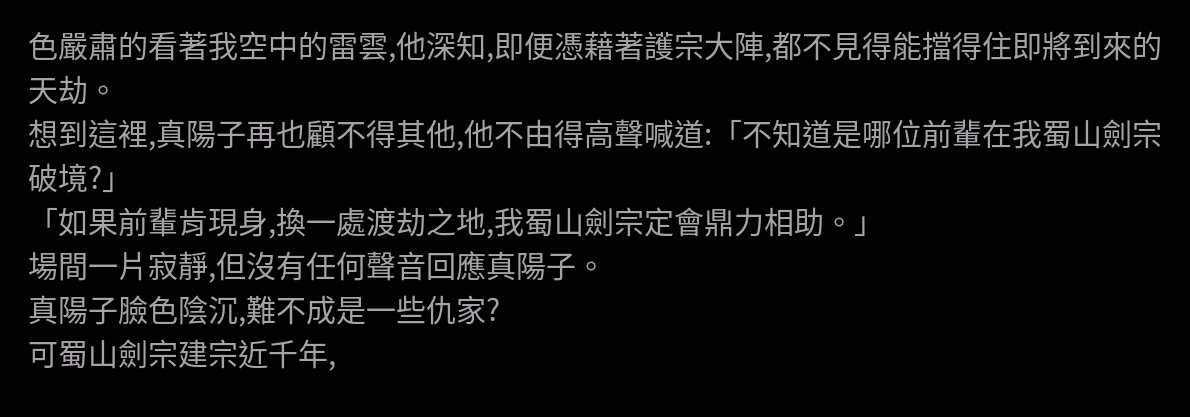色嚴肅的看著我空中的雷雲,他深知,即便憑藉著護宗大陣,都不見得能擋得住即將到來的天劫。
想到這裡,真陽子再也顧不得其他,他不由得高聲喊道:「不知道是哪位前輩在我蜀山劍宗破境?」
「如果前輩肯現身,換一處渡劫之地,我蜀山劍宗定會鼎力相助。」
場間一片寂靜,但沒有任何聲音回應真陽子。
真陽子臉色陰沉,難不成是一些仇家?
可蜀山劍宗建宗近千年,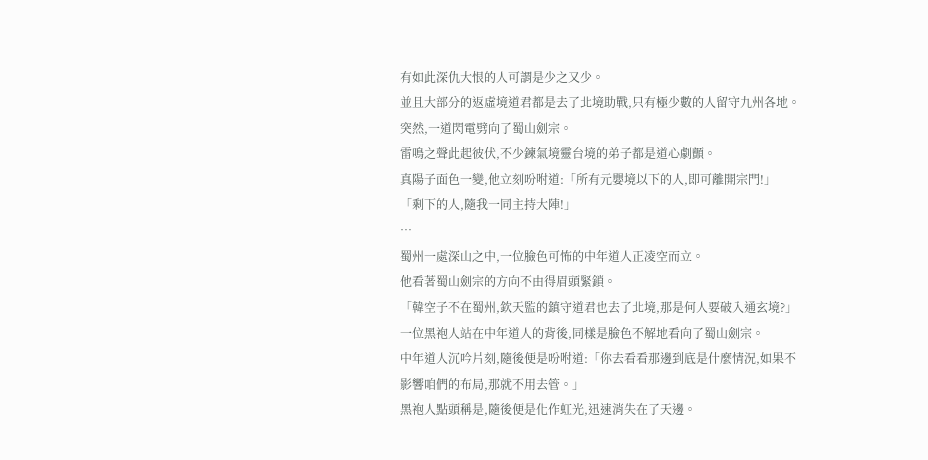有如此深仇大恨的人可謂是少之又少。
並且大部分的返虛境道君都是去了北境助戰,只有極少數的人留守九州各地。
突然,一道閃電劈向了蜀山劍宗。
雷鳴之聲此起彼伏,不少鍊氣境靈台境的弟子都是道心劇顫。
真陽子面色一變,他立刻吩咐道:「所有元嬰境以下的人,即可離開宗門!」
「剩下的人,隨我一同主持大陣!」
…
蜀州一處深山之中,一位臉色可怖的中年道人正凌空而立。
他看著蜀山劍宗的方向不由得眉頭緊鎖。
「韓空子不在蜀州,欽天監的鎮守道君也去了北境,那是何人要破入通玄境?」
一位黑袍人站在中年道人的背後,同樣是臉色不解地看向了蜀山劍宗。
中年道人沉吟片刻,隨後便是吩咐道:「你去看看那邊到底是什麼情況,如果不影響咱們的布局,那就不用去管。」
黑袍人點頭稱是,隨後便是化作虹光,迅速消失在了天邊。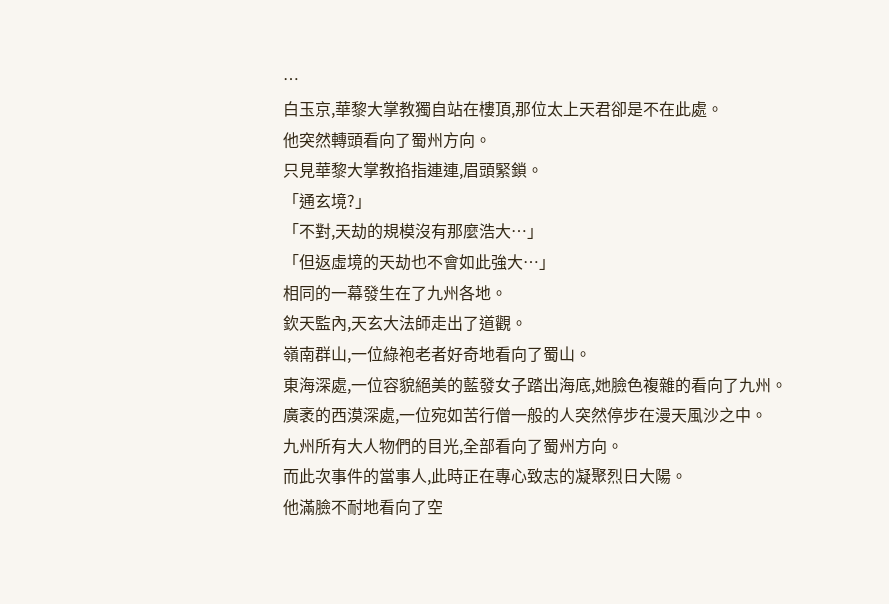…
白玉京,華黎大掌教獨自站在樓頂,那位太上天君卻是不在此處。
他突然轉頭看向了蜀州方向。
只見華黎大掌教掐指連連,眉頭緊鎖。
「通玄境?」
「不對,天劫的規模沒有那麼浩大…」
「但返虛境的天劫也不會如此強大…」
相同的一幕發生在了九州各地。
欽天監內,天玄大法師走出了道觀。
嶺南群山,一位綠袍老者好奇地看向了蜀山。
東海深處,一位容貌絕美的藍發女子踏出海底,她臉色複雜的看向了九州。
廣袤的西漠深處,一位宛如苦行僧一般的人突然停步在漫天風沙之中。
九州所有大人物們的目光,全部看向了蜀州方向。
而此次事件的當事人,此時正在專心致志的凝聚烈日大陽。
他滿臉不耐地看向了空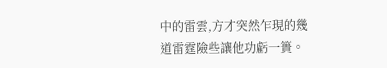中的雷雲,方才突然乍現的幾道雷霆險些讓他功虧一簣。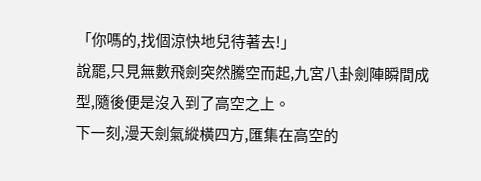「你嗎的,找個涼快地兒待著去!」
說罷,只見無數飛劍突然騰空而起,九宮八卦劍陣瞬間成型,隨後便是沒入到了高空之上。
下一刻,漫天劍氣縱橫四方,匯集在高空的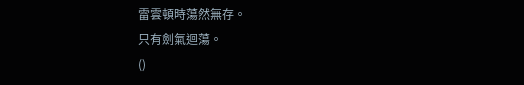雷雲頓時蕩然無存。
只有劍氣迴蕩。
()